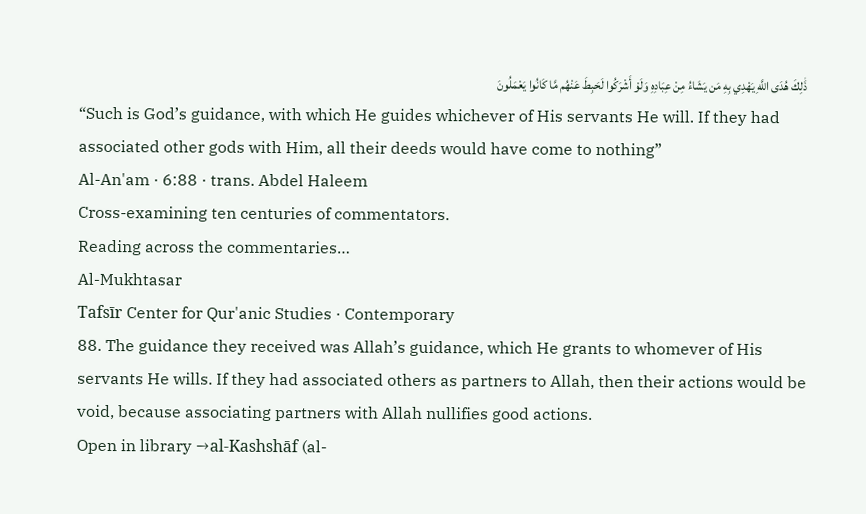ذَٰلِكَ هُدَى اللَّهِ يَهْدِي بِهِ مَن يَشَاءُ مِنْ عِبَادِهِ وَلَوْ أَشْرَكُوا لَحَبِطَ عَنْهُم مَّا كَانُوا يَعْمَلُونَ
“Such is God’s guidance, with which He guides whichever of His servants He will. If they had associated other gods with Him, all their deeds would have come to nothing”
Al-An'am · 6:88 · trans. Abdel Haleem
Cross-examining ten centuries of commentators.
Reading across the commentaries…
Al-Mukhtasar
Tafsīr Center for Qur'anic Studies · Contemporary
88. The guidance they received was Allah’s guidance, which He grants to whomever of His servants He wills. If they had associated others as partners to Allah, then their actions would be void, because associating partners with Allah nullifies good actions.
Open in library →al-Kashshāf (al-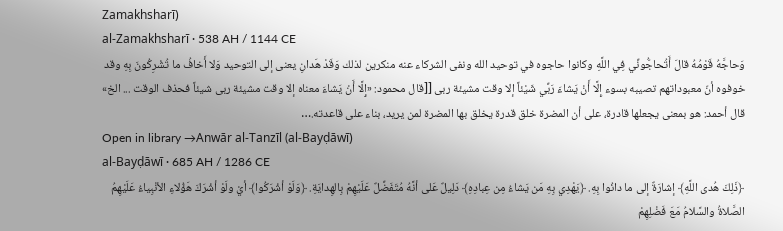Zamakhsharī)
al-Zamakhsharī · 538 AH / 1144 CE
وَحاجَّهُ قَوْمُهُ قالَ أَتُحاجُّونِّي فِي اللَّهِ وكانوا حاجوه في توحيد الله ونفى الشركاء عنه منكرين لذلك وَقَدْ هَدانِ يعنى إلى التوحيد وَلا أَخافُ ما تُشْرِكُونَ بِهِ وقد خوفوه أنّ معبوداتهم تصيبه بسوء إِلَّا أَنْ يَشاءَ رَبِّي شَيْئاً إلا وقت مشيئة ربى [[قال محمود: «إِلَّا أَنْ يَشاءَ معناه إلا وقت مشيئة ربى شيئاً فحذف الوقت ... الخ» قال أحمد: هو بمعنى يجعلها قادرة، على أن المضرة خلق قدرة يخلق بها المضرة لمن يريد، بناء على قاعدته.…
Open in library →Anwār al-Tanzīl (al-Bayḍāwī)
al-Bayḍāwī · 685 AH / 1286 CE
﴿ذَلِكَ هُدى اللَّهِ﴾ إشارَةٌ إلى ما دانُوا بِهِ. ﴿يَهْدِي بِهِ مَن يَشاءُ مِن عِبادِهِ﴾ دَلِيلٌ عَلى أنَّهُ مُتَفَضِّلٌ عَلَيْهِمْ بِالهِدايَةِ. ﴿وَلَوْ أشْرَكُوا﴾ أيْ ولَوْ أشْرَكَ هَؤُلاءِ الأنْبِياءُ عَلَيْهِمُ الصَّلاةُ والسَّلامُ مَعَ فَضْلِهِمْ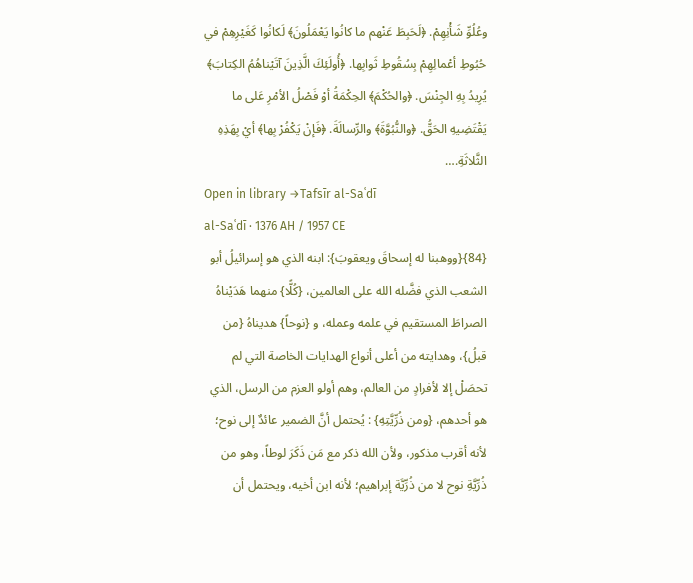وعُلُوِّ شَأْنِهِمْ. ﴿لَحَبِطَ عَنْهم ما كانُوا يَعْمَلُونَ﴾ لَكانُوا كَغَيْرِهِمْ في حُبُوطِ أعْمالِهِمْ بِسُقُوطِ ثَوابِها. ﴿أُولَئِكَ الَّذِينَ آتَيْناهُمُ الكِتابَ﴾ يُرِيدُ بِهِ الجِنْسَ. ﴿والحُكْمَ﴾ الحِكْمَةُ أوْ فَصْلُ الأمْرِ عَلى ما يَقْتَضِيهِ الحَقُّ. ﴿والنُّبُوَّةَ﴾ والرِّسالَةَ. ﴿فَإنْ يَكْفُرْ بِها﴾ أيْ بِهَذِهِ الثَّلاثَةِ.…
Open in library →Tafsīr al-Saʿdī
al-Saʿdī · 1376 AH / 1957 CE
{84}{ووهبنا له إسحاقَ ويعقوبَ}: ابنه الذي هو إسرائيلُ أبو الشعب الذي فضَّله الله على العالمين، {كُلًّا} منهما هَدَيْناهُ الصراطَ المستقيم في علمه وعمله، و {نوحاً} هديناهُ {من قبلُ}، وهدايته من أعلى أنواع الهدايات الخاصة التي لم تحصَلْ إلا لأفرادٍ من العالم، وهم أولو العزم من الرسل، الذي هو أحدهم، {ومن ذُرِّيَّتِهِ} : يُحتمل أنَّ الضمير عائدٌ إلى نوح؛ لأنه أقرب مذكور، ولأن الله ذكر مع مَن ذَكَرَ لوطاً، وهو من ذُرِّيَّةِ نوح لا من ذُرِّيَّة إبراهيم؛ لأنه ابن أخيه، ويحتمل أن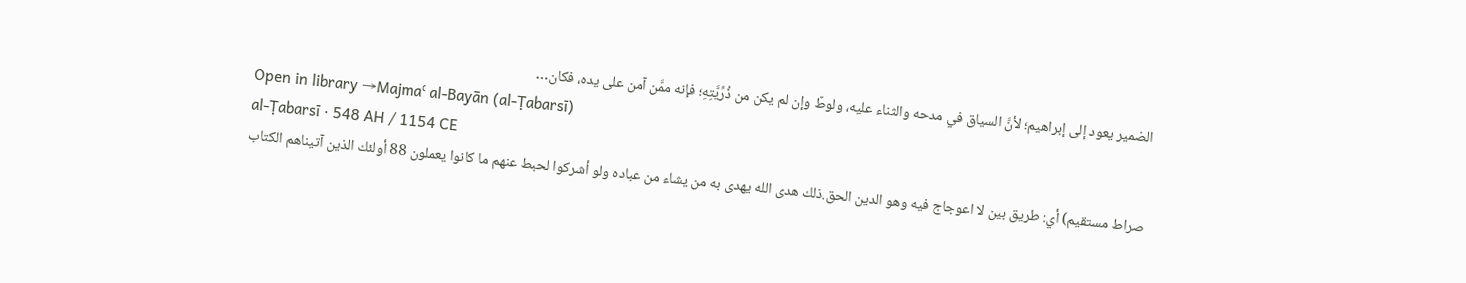الضمير يعود إلى إبراهيم؛ لأنَّ السياق في مدحه والثناء عليه، ولوطٌ وإن لم يكن من ذُرِّيَّتِهِ؛ فإنه ممَّن آمن على يده، فكان…
Open in library →Majmaʿ al-Bayān (al-Ṭabarsī)
al-Ṭabarsī · 548 AH / 1154 CE
صراط مستقيم) أي: طريق بين لا اعوجاج فيه وهو الدين الحق.ذلك هدى الله يهدى به من يشاء من عباده ولو أشركوا لحبط عنهم ما كانوا يعملون 88 أولئك الذين آتيناهم الكتاب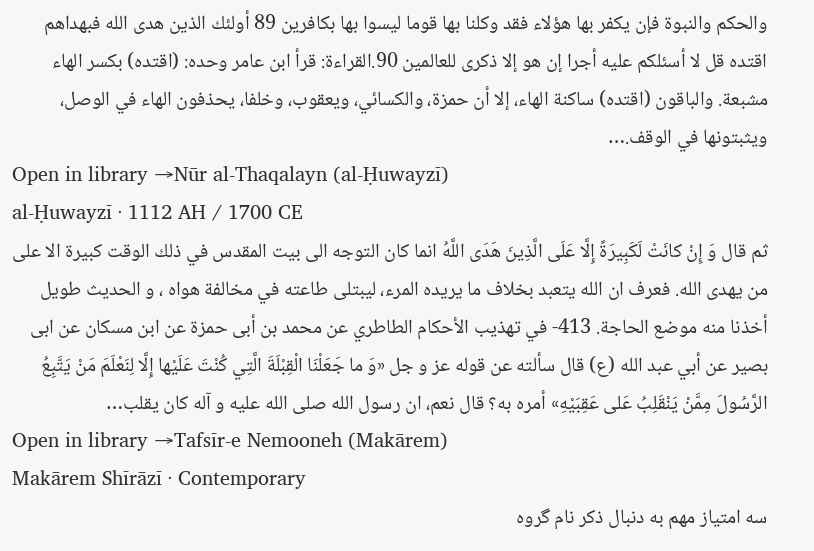والحكم والنبوة فإن يكفر بها هؤلاء فقد وكلنا بها قوما ليسوا بها بكافرين 89 أولئك الذين هدى الله فبهداهم اقتده قل لا أسئلكم عليه أجرا إن هو إلا ذكرى للعالمين 90.القراءة: قرأ ابن عامر وحده: (اقتده) بكسر الهاء مشبعة. والباقون (اقتده) ساكنة الهاء، إلا أن حمزة، والكسائي، ويعقوب، وخلفا، يحذفون الهاء في الوصل، ويثبتونها في الوقف.…
Open in library →Nūr al-Thaqalayn (al-Ḥuwayzī)
al-Ḥuwayzī · 1112 AH / 1700 CE
ثم قال‌ وَ إِنْ كانَتْ لَكَبِيرَةً إِلَّا عَلَى الَّذِينَ هَدَى اللَّهُ‌ انما كان التوجه الى بيت المقدس في ذلك الوقت كبيرة الا على من يهدى الله. فعرف ان الله يتعبد بخلاف ما يريده المرء، ليبتلى طاعته في مخالفة هواه‌ ، و الحديث طويل أخذنا منه موضع الحاجة. 413- في تهذيب الأحكام الطاطري عن محمد بن أبى حمزة عن ابن مسكان عن ابى بصير عن أبي عبد الله (ع) قال‌ سألته عن قوله عز و جل‌ «وَ ما جَعَلْنَا الْقِبْلَةَ الَّتِي كُنْتَ عَلَيْها إِلَّا لِنَعْلَمَ مَنْ يَتَّبِعُ الرَّسُولَ مِمَّنْ يَنْقَلِبُ عَلى‌ عَقِبَيْهِ» أمره به؟ قال نعم، ان رسول الله صلى الله عليه و آله كان يقلب…
Open in library →Tafsīr-e Nemooneh (Makārem)
Makārem Shīrāzī · Contemporary
سه امتیاز مهم به دنبال ذکر نام گروه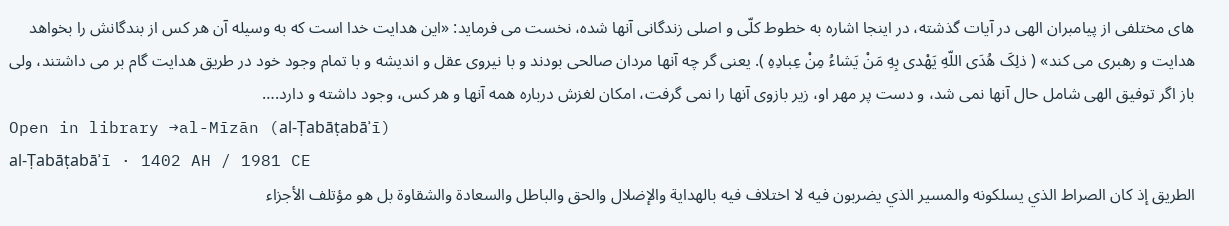هاى مختلفى از پیامبران الهى در آیات گذشته، در اینجا اشاره به خطوط کلّى و اصلى زندگانى آنها شده، نخست مى فرماید: «این هدایت خدا است که به وسیله آن هر کس از بندگانش را بخواهد هدایت و رهبرى مى کند» ( ذلِکَ هُدَى اللّهِ یَهْدی بِهِ مَنْ یَشاءُ مِنْ عِبادِهِ ). یعنى گر چه آنها مردان صالحى بودند و با نیروى عقل و اندیشه و با تمام وجود خود در طریق هدایت گام بر مى داشتند، ولى باز اگر توفیق الهى شامل حال آنها نمى شد، و دست پر مهر او، زیر بازوى آنها را نمى گرفت، امکان لغزش درباره همه آنها و هر کس، وجود داشته و دارد.…
Open in library →al-Mīzān (al-Ṭabāṭabāʾī)
al-Ṭabāṭabāʾī · 1402 AH / 1981 CE
الطريق إذ كان الصراط الذي يسلكونه والمسير الذي يضربون فيه لا اختلاف فيه بالهداية والإضلال والحق والباطل والسعادة والشقاوة بل هو مؤتلف الأجزاء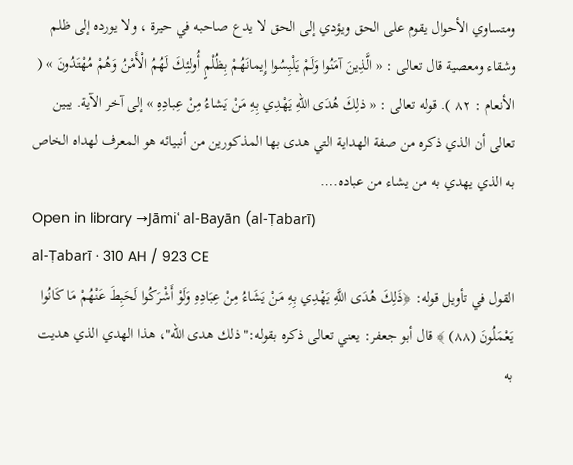ومتساوي الأحوال يقوم على الحق ويؤدي إلى الحق لا يدع صاحبه في حيرة ، ولا يورده إلى ظلم وشقاء ومعصية قال تعالى : « الَّذِينَ آمَنُوا وَلَمْ يَلْبِسُوا إِيمانَهُمْ بِظُلْمٍ أُولئِكَ لَهُمُ الْأَمْنُ وَهُمْ مُهْتَدُونَ » ( الأنعام : ٨٢ ). قوله تعالى : « ذلِكَ هُدَى اللهِ يَهْدِي بِهِ مَنْ يَشاءُ مِنْ عِبادِهِ » إلى آخر الآية. يبين تعالى أن الذي ذكره من صفة الهداية التي هدى بها المذكورين من أنبيائه هو المعرف لهداه الخاص به الذي يهدي به من يشاء من عباده.…
Open in library →Jāmiʿ al-Bayān (al-Ṭabarī)
al-Ṭabarī · 310 AH / 923 CE
القول في تأويل قوله: ﴿ذَلِكَ هُدَى اللَّهِ يَهْدِي بِهِ مَنْ يَشَاءُ مِنْ عِبَادِهِ وَلَوْ أَشْرَكُوا لَحَبِطَ عَنْهُمْ مَا كَانُوا يَعْمَلُونَ (٨٨) ﴾ قال أبو جعفر: يعني تعالى ذكره بقوله:"ذلك هدى الله"، هذا الهدي الذي هديت به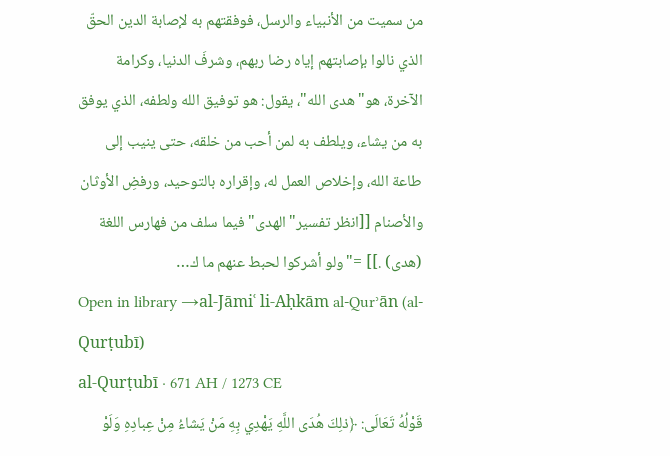من سميت من الأنبياء والرسل، فوفقتهم به لإصابة الدين الحقّ الذي نالوا بإصابتهم إياه رضا ربهم، وشرفَ الدنيا، وكرامة الآخرة، هو"هدى الله"، يقول: هو توفيق الله ولطفه، الذي يوفق به من يشاء، ويلطف به لمن أحب من خلقه، حتى ينيب إلى طاعة الله، وإخلاص العمل له، وإقراره بالتوحيد، ورفضِ الأوثان والأصنام [[انظر تفسير"الهدى" فيما سلف من فهارس اللغة (هدى) .]] ="ولو أشركوا لحبط عنهم ما ك…
Open in library →al-Jāmiʿ li-Aḥkām al-Qurʾān (al-Qurṭubī)
al-Qurṭubī · 671 AH / 1273 CE
قَوْلُهُ تَعَالَى: ﴿ذلِكَ هُدَى اللَّهِ يَهْدِي بِهِ مَنْ يَشاءُ مِنْ عِبادِهِ وَلَوْ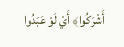أَشْرَكُوا﴾ أَيْ لَوْ عَبَدُوا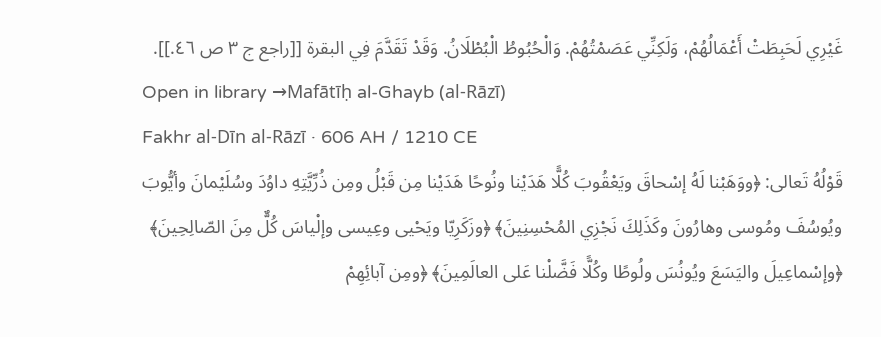غَيْرِي لَحَبِطَتْ أَعْمَالُهُمْ، وَلَكِنِّي عَصَمْتُهُمْ. وَالْحُبُوطُ الْبُطْلَانُ. وَقَدْ تَقَدَّمَ فِي البقرة [[راجع ج ٣ ص ٤٦.]].
Open in library →Mafātīḥ al-Ghayb (al-Rāzī)
Fakhr al-Dīn al-Rāzī · 606 AH / 1210 CE
قَوْلُهُ تَعالى: ﴿ووَهَبْنا لَهُ إسْحاقَ ويَعْقُوبَ كُلًّا هَدَيْنا ونُوحًا هَدَيْنا مِن قَبْلُ ومِن ذُرِّيَّتِهِ داوُدَ وسُلَيْمانَ وأيُّوبَ ويُوسُفَ ومُوسى وهارُونَ وكَذَلِكَ نَجْزِي المُحْسِنِينَ﴾ ﴿وزَكَرِيّا ويَحْيى وعِيسى وإلْياسَ كُلٌّ مِنَ الصّالِحِينَ﴾ ﴿وإسْماعِيلَ واليَسَعَ ويُونُسَ ولُوطًا وكُلًّا فَضَّلْنا عَلى العالَمِينَ﴾ ﴿ومِن آبائِهِمْ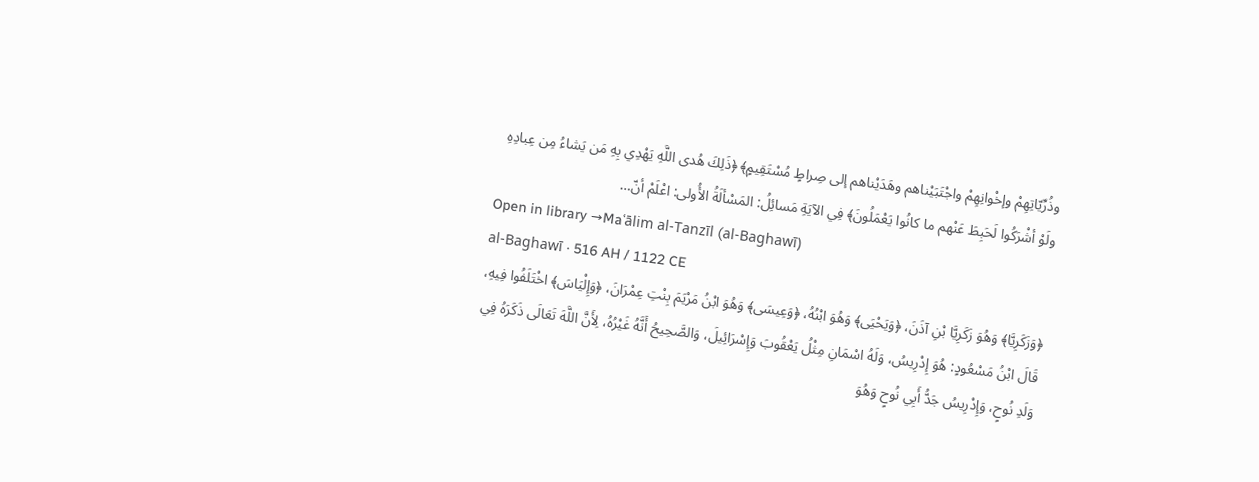وذُرِّيّاتِهِمْ وإخْوانِهِمْ واجْتَبَيْناهم وهَدَيْناهم إلى صِراطٍ مُسْتَقِيمٍ﴾ ﴿ذَلِكَ هُدى اللَّهِ يَهْدِي بِهِ مَن يَشاءُ مِن عِبادِهِ ولَوْ أشْرَكُوا لَحَبِطَ عَنْهم ما كانُوا يَعْمَلُونَ﴾ فِي الآيَةِ مَسائِلُ: المَسْألَةُ الأُولى: اعْلَمْ أنّ…
Open in library →Maʿālim al-Tanzīl (al-Baghawī)
al-Baghawī · 516 AH / 1122 CE
﴿وَزَكَرِيَّا﴾ وَهُوَ زَكَرِيَّا بْنِ آذَنَ، ﴿وَيَحْيَى﴾ وَهُوَ ابْنُهُ، ﴿وَعِيسَى﴾ وَهُوَ ابْنُ مَرْيَمَ بِنْتِ عِمْرَانَ، ﴿وَإِلْيَاسَ﴾ اخْتَلَفُوا فِيهِ، قَالَ ابْنُ مَسْعُودٍ: هُوَ إِدْرِيسُ، وَلَهُ اسْمَانِ مِثْلُ يَعْقُوبَ وَإِسْرَائِيلَ، وَالصَّحِيحُ أَنَّهُ غَيْرُهُ، لِأَنَّ اللَّهَ تَعَالَى ذَكَرَهُ فِي وَلَدِ نُوحٍ، وَإِدْرِيسُ جَدُّ أَبِي نُوحٍ وَهُوَ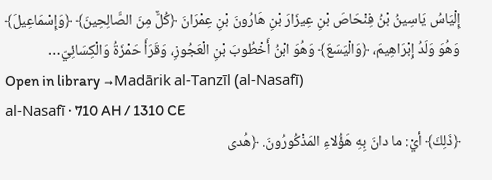إِلْيَاسُ يَاسِينُ بْنُ فِنْحَاصَ بْنِ عِيزَارَ بْنِ هَارُونَ بْنِ عِمْرَانَ ﴿كُلٌّ مِنَ الصَّالِحِينَ﴾ ﴿وَإِسْمَاعِيلَ﴾ وَهُوَ وَلَدُ إِبْرَاهِيمَ، ﴿وَالْيَسَعَ﴾ وَهُوَ ابْنُ أَخْطُوبَ بْنِ الْعَجُوزِ، وَقَرَأَ حَمْزَةُ وَالْكِسَائِيّ…
Open in library →Madārik al-Tanzīl (al-Nasafī)
al-Nasafī · 710 AH / 1310 CE
﴿ذَلِكَ﴾ أيْ: ما دانَ بِهِ هَؤُلاءِ المَذْكُورُونَ. ﴿هُدى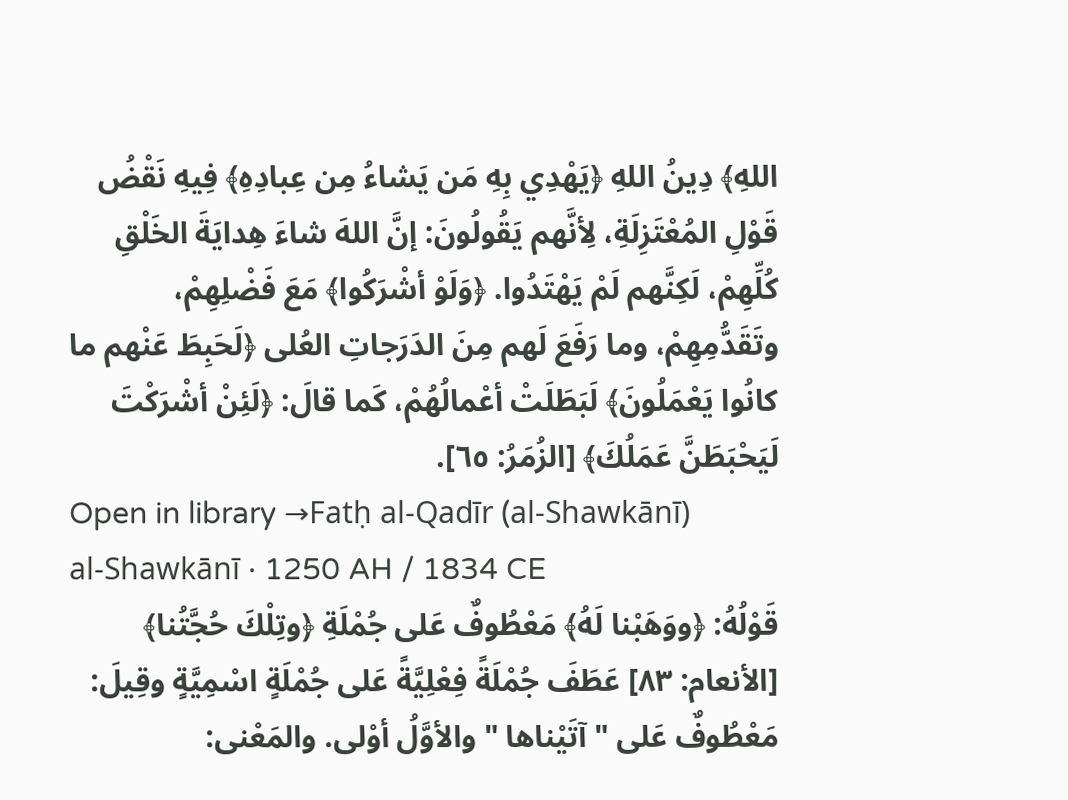اللهِ﴾ دِينُ اللهِ ﴿يَهْدِي بِهِ مَن يَشاءُ مِن عِبادِهِ﴾ فِيهِ نَقْضُ قَوْلِ المُعْتَزِلَةِ، لِأنَّهم يَقُولُونَ: إنَّ اللهَ شاءَ هِدايَةَ الخَلْقِ كُلِّهِمْ، لَكِنَّهم لَمْ يَهْتَدُوا. ﴿وَلَوْ أشْرَكُوا﴾ مَعَ فَضْلِهِمْ، وتَقَدُّمِهِمْ، وما رَفَعَ لَهم مِنَ الدَرَجاتِ العُلى ﴿لَحَبِطَ عَنْهم ما كانُوا يَعْمَلُونَ﴾ لَبَطَلَتْ أعْمالُهُمْ، كَما قالَ: ﴿لَئِنْ أشْرَكْتَ لَيَحْبَطَنَّ عَمَلُكَ﴾ [الزُمَرُ: ٦٥].
Open in library →Fatḥ al-Qadīr (al-Shawkānī)
al-Shawkānī · 1250 AH / 1834 CE
قَوْلُهُ: ﴿ووَهَبْنا لَهُ﴾ مَعْطُوفٌ عَلى جُمْلَةِ ﴿وتِلْكَ حُجَّتُنا﴾ [الأنعام: ٨٣] عَطَفَ جُمْلَةً فِعْلِيَّةً عَلى جُمْلَةٍ اسْمِيَّةٍ وقِيلَ: مَعْطُوفٌ عَلى " آتَيْناها " والأوَّلُ أوْلى. والمَعْنى: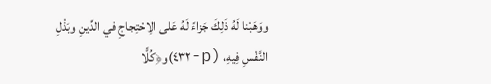ووَهَبْنا لَهُ ذَلِكَ جَزاءً لَهُ عَلى الِاحْتِجاجِ في الدِّينِ وبَذْلِ النَّفْسِ فِيهِ، (p-٤٣٢)و﴿كُلًّا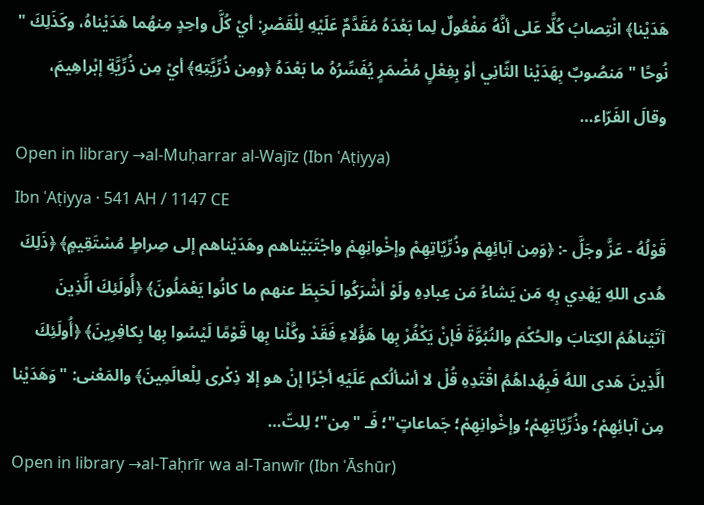هَدَيْنا﴾ انْتِصابُ كُلًّا عَلى أنَّهُ مَفْعُولٌ لِما بَعْدَهُ مُقَدَّمٌ عَلَيْهِ لِلْقَصْرِ: أيْ كُلَّ واحِدٍ مِنهُما هَدَيْناهُ، وكَذَلِكَ " نُوحًا " مَنصُوبٌ بِهَدَيْنا الثّانِي أوْ بِفِعْلٍ مُضْمَرٍ يُفَسِّرُهُ ما بَعْدَهُ ﴿ومِن ذُرِّيَّتِهِ﴾ أيْ مِن ذُرِّيَّةِ إبْراهِيمَ، وقالَ الفَرّاء…
Open in library →al-Muḥarrar al-Wajīz (Ibn ʿAṭiyya)
Ibn ʿAṭiyya · 541 AH / 1147 CE
قَوْلُهُ - عَزَّ وجَلَّ -: ﴿وَمِن آبائِهِمْ وذُرِّيّاتِهِمْ وإخْوانِهِمْ واجْتَبَيْناهم وهَدَيْناهم إلى صِراطٍ مُسْتَقِيمٍ﴾ ﴿ذَلِكَ هُدى اللهِ يَهْدِي بِهِ مَن يَشاءُ مَن عِبادِهِ ولَوْ أشْرَكُوا لَحَبِطَ عنهم ما كانُوا يَعْمَلُونَ﴾ ﴿أُولَئِكَ الَّذِينَ آتَيْناهُمُ الكِتابَ والحُكْمَ والنُبُوَّةَ فَإنْ يَكْفُرْ بِها هَؤُلاءِ فَقَدْ وكَّلْنا بِها قَوْمًا لَيْسُوا بِها بِكافِرِينَ﴾ ﴿أُولَئِكَ الَّذِينَ هَدى اللهُ فَبِهُداهُمُ اقْتَدِهِ قُلْ لا أسْألُكم عَلَيْهِ أجْرًا إنْ هو إلا ذِكْرى لِلْعالَمِينَ﴾ والمَعْنى: "وَهَدَيْنا مِن آبائِهِمْ؛ وذُرِّيّاتِهِمْ؛ وإخْوانِهِمْ؛ جَماعاتٍ"؛ فَـ "مِن"؛ لِلتّ…
Open in library →al-Taḥrīr wa al-Tanwīr (Ibn ʿĀshūr)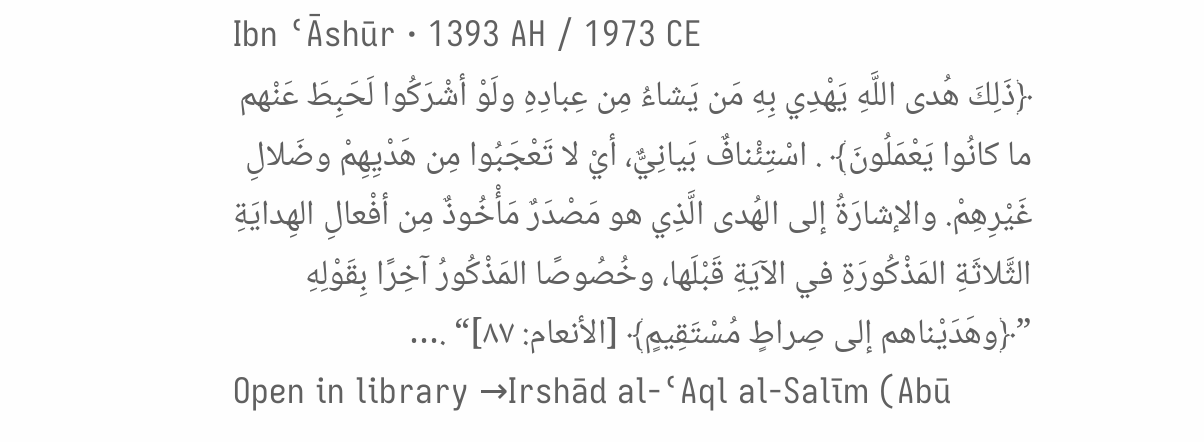Ibn ʿĀshūr · 1393 AH / 1973 CE
﴿ذَلِكَ هُدى اللَّهِ يَهْدِي بِهِ مَن يَشاءُ مِن عِبادِهِ ولَوْ أشْرَكُوا لَحَبِطَ عَنْهم ما كانُوا يَعْمَلُونَ﴾ . اسْتِئْنافٌ بَيانِيٌّ، أيْ لا تَعْجَبُوا مِن هَدْيِهِمْ وضَلالِ غَيْرِهِمْ. والإشارَةُ إلى الهُدى الَّذِي هو مَصْدَرٌ مَأْخُوذٌ مِن أفْعالِ الهِدايَةِ الثَّلاثَةِ المَذْكُورَةِ في الآيَةِ قَبْلَها، وخُصُوصًا المَذْكُورُ آخِرًا بِقَوْلِهِ ”﴿وهَدَيْناهم إلى صِراطٍ مُسْتَقِيمٍ﴾ [الأنعام: ٨٧]“ .…
Open in library →Irshād al-ʿAql al-Salīm (Abū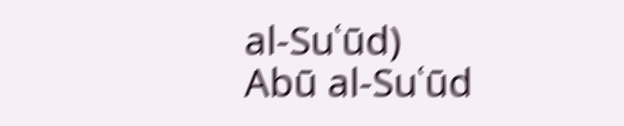al-Suʿūd)
Abū al-Suʿūd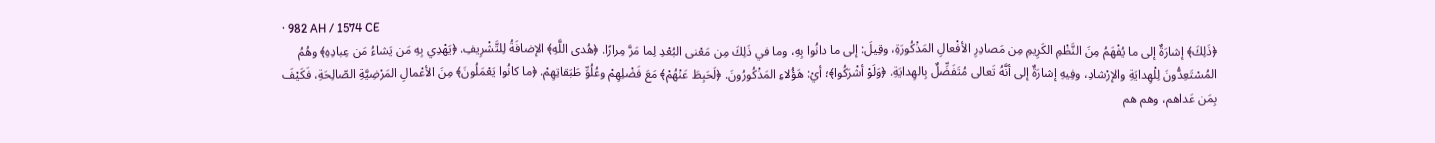· 982 AH / 1574 CE
﴿ذَلِكَ﴾ إشارَةٌ إلى ما يُفْهَمُ مِنَ النَّظْمِ الكَرِيمِ مِن مَصادِرِ الأفْعالِ المَذْكُورَةِ، وقِيلَ: إلى ما دانُوا بِهِ، وما في ذَلِكَ مِن مَعْنى البُعْدِ لِما مَرَّ مِرارًا. ﴿هُدى اللَّهِ﴾ الإضافَةُ لِلتَّشْرِيفِ. ﴿يَهْدِي بِهِ مَن يَشاءُ مَن عِبادِهِ﴾ وهُمُ المُسْتَعِدُّونَ لِلْهِدايَةِ والإرْشادِ، وفِيهِ إشارَةٌ إلى أنَّهُ تَعالى مُتَفَضِّلٌ بِالهِدايَةِ. ﴿وَلَوْ أشْرَكُوا﴾؛ أيْ: هَؤُلاءِ المَذْكُورُونَ. ﴿لَحَبِطَ عَنْهُمْ﴾ مَعَ فَضْلِهِمْ وعُلُوِّ طَبَقاتِهِمْ. ﴿ما كانُوا يَعْمَلُونَ﴾ مِنَ الأعْمالِ المَرْضِيَّةِ الصّالِحَةِ، فَكَيْفَ بِمَن عَداهم، وهم هم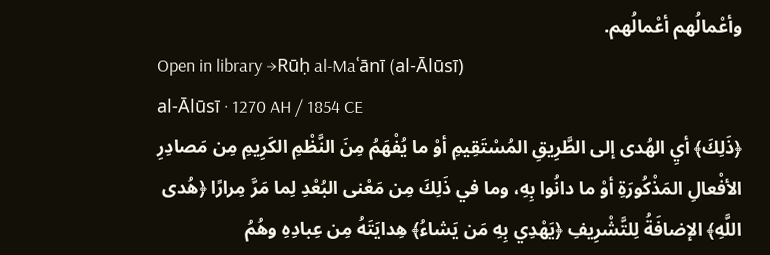وأعْمالُهم أعْمالُهم.
Open in library →Rūḥ al-Maʿānī (al-Ālūsī)
al-Ālūsī · 1270 AH / 1854 CE
﴿ذَلِكَ﴾ أيِ الهُدى إلى الطَّرِيقِ المُسْتَقِيمِ أوْ ما يُفْهَمُ مِنَ النَّظْمِ الكَرِيمِ مِن مَصادِرِ الأفْعالِ المَذْكُورَةِ أوْ ما دانُوا بِهِ، وما في ذَلِكَ مِن مَعْنى البُعْدِ لِما مَرَّ مِرارًا ﴿هُدى اللَّهِ﴾ الإضافَةُ لِلتَّشْرِيفِ ﴿يَهْدِي بِهِ مَن يَشاءُ﴾ هِدايَتَهُ مِن عِبادِهِ وهُمُ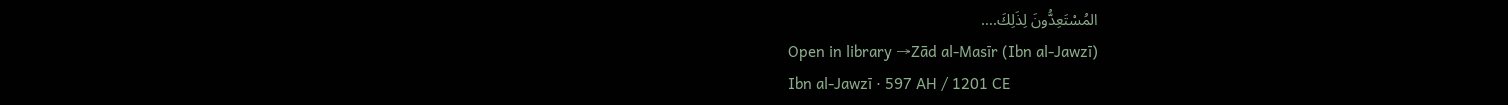المُسْتَعِدُّونَ لِذَلِكَ.…
Open in library →Zād al-Masīr (Ibn al-Jawzī)
Ibn al-Jawzī · 597 AH / 1201 CE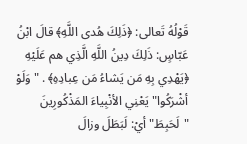قَوْلُهُ تَعالى: ﴿ذَلِكَ هُدى اللَّهِ﴾ قالَ ابْنُ عَبّاسٍ: ذَلِكَ دِينُ اللَّهِ الَّذِي هم عَلَيْهِ ﴿يَهْدِي بِهِ مَن يَشاءُ مَن عِبادِهِ﴾ . "وَلَوْ أشْرَكُوا" يَعْنِي الأنْبِياءَ المَذْكُورِينَ "لَحَبِطَ" أيْ: لَبَطَلَ وزالَ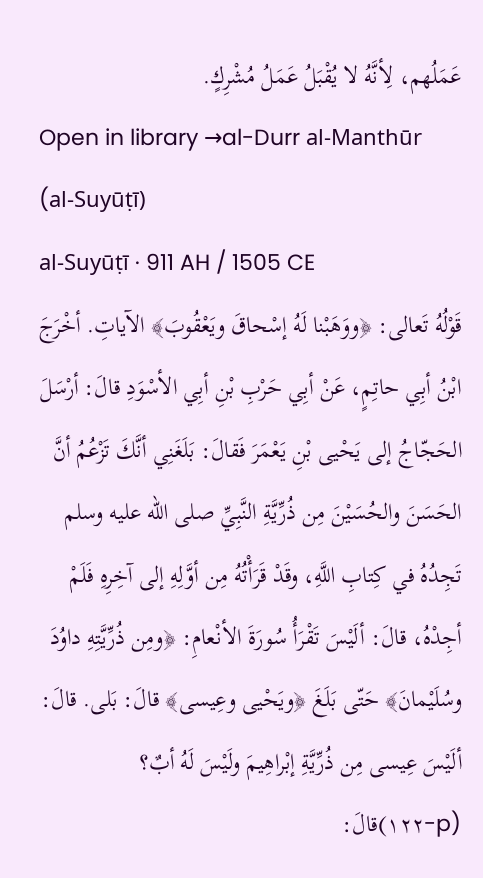عَمَلُهم، لِأنَّهُ لا يُقْبَلُ عَمَلُ مُشْرِكٍ.
Open in library →al-Durr al-Manthūr (al-Suyūṭī)
al-Suyūṭī · 911 AH / 1505 CE
قَوْلُهُ تَعالى: ﴿ووَهَبْنا لَهُ إسْحاقَ ويَعْقُوبَ﴾ الآياتِ. أخْرَجَ ابْنُ أبِي حاتِمٍ، عَنْ أبِي حَرْبِ بْنِ أبِي الأسْوَدِ قالَ: أرْسَلَ الحَجّاجُ إلى يَحْيى بْنِ يَعْمَرَ فَقالَ: بَلَغَنِي أنَّكَ تَزْعُمُ أنَّ الحَسَنَ والحُسَيْنَ مِن ذُرِّيَّةِ النَّبِيِّ صلى الله عليه وسلم تَجِدُهُ في كِتابِ اللَّهِ، وقَدْ قَرَأْتُهُ مِن أوَّلِهِ إلى آخِرِهِ فَلَمْ أجِدْهُ، قالَ: ألَيْسَ تَقْرَأُ سُورَةَ الأنْعامِ: ﴿ومِن ذُرِّيَّتِهِ داوُدَ وسُلَيْمانَ﴾ حَتّى بَلَغَ ﴿ويَحْيى وعِيسى﴾ قالَ: بَلى. قالَ: ألَيْسَ عِيسى مِن ذُرِّيَّةِ إبْراهِيمَ ولَيْسَ لَهُ أبٌ؟ (p-١٢٢)قالَ: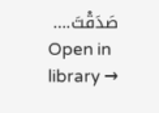صَدَقْتَ.…
Open in library →